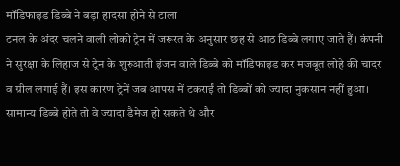मॉडिफाइड डिब्बे ने बड़ा हादसा होने से टाला
टनल के अंदर चलने वाली लोको ट्रेन में जरूरत के अनुसार छह से आठ डिब्बे लगाए जाते हैं। कंपनी ने सुरक्षा के लिहाज से ट्रेन के शुरुआती इंजन वाले डिब्बे को मॉडिफाइड कर मजबूत लोहे की चादर व ग्रील लगाई हैं। इस कारण ट्रेनें जब आपस में टकराईं तो डिब्बों को ज्यादा नुकसान नहीं हुआ। सामान्य डिब्बे होते तो वे ज्यादा डैमेज हो सकते थे और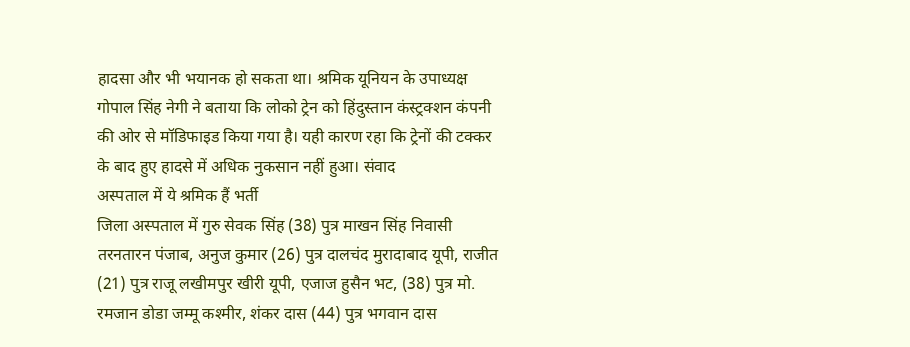हादसा और भी भयानक हो सकता था। श्रमिक यूनियन के उपाध्यक्ष गोपाल सिंह नेगी ने बताया कि लोको ट्रेन को हिंदुस्तान कंस्ट्रक्शन कंपनी की ओर से मॉडिफाइड किया गया है। यही कारण रहा कि ट्रेनों की टक्कर के बाद हुए हादसे में अधिक नुकसान नहीं हुआ। संवाद
अस्पताल में ये श्रमिक हैं भर्ती
जिला अस्पताल में गुरु सेवक सिंह (38) पुत्र माखन सिंह निवासी तरनतारन पंजाब, अनुज कुमार (26) पुत्र दालचंद मुरादाबाद यूपी, राजीत (21) पुत्र राजू लखीमपुर खीरी यूपी, एजाज हुसैन भट, (38) पुत्र मो. रमजान डोडा जम्मू कश्मीर, शंकर दास (44) पुत्र भगवान दास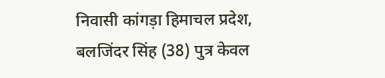निवासी कांगड़ा हिमाचल प्रदेश, बलजिंदर सिंह (38) पुत्र केवल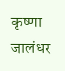कृष्णा जालंधर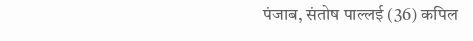पंजाब, संतोष पाल्लई (36) कपिल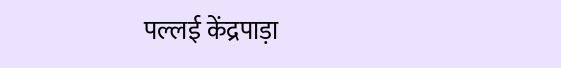पल्लई केंद्रपाड़ा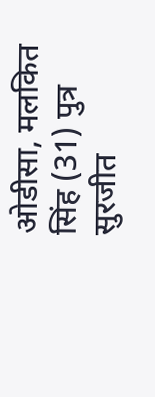ओडीसा, मलकित सिंह (31) पुत्र सुरजीत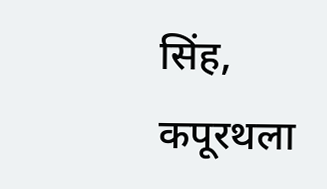सिंह, कपूरथला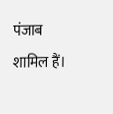पंजाब शामिल हैं।